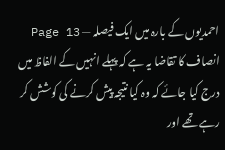احمدیوں کے بارہ میں ایک فیصلہ — Page 13
انصاف کا تقاضا یہ ہے کہ پہلے انہیں کے الفاظ میں درج کیا جائے کہ وہ کیا نتیجہ پیش کرنے کی کوشش کر رہے تھے اور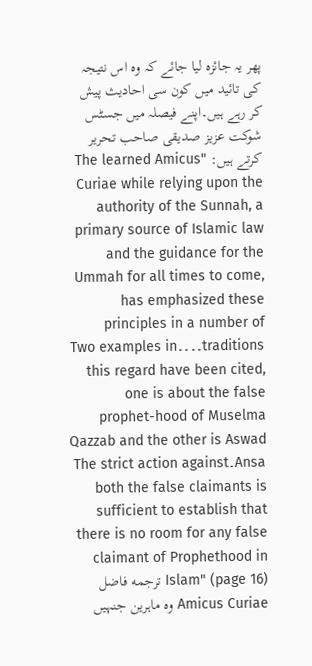پھر یہ جائزہ لیا جائے کہ وہ اس نتیجہ کی تائید میں کون سی احادیث پیش کر رہے ہیں۔اپنے فیصلہ میں جسٹس شوکت عزیز صدیقی صاحب تحریر کرتے ہیں: "The learned Amicus Curiae while relying upon the authority of the Sunnah, a primary source of Islamic law and the guidance for the Ummah for all times to come, has emphasized these principles in a number of traditions۔۔۔۔Two examples in this regard have been cited, one is about the false prophet-hood of Muselma Qazzab and the other is Aswad Ansa۔The strict action against both the false claimants is sufficient to establish that there is no room for any false claimant of Prophethood in Islam" (page 16) ترجمه فاضل Amicus Curiae وہ ماہرین جنہیں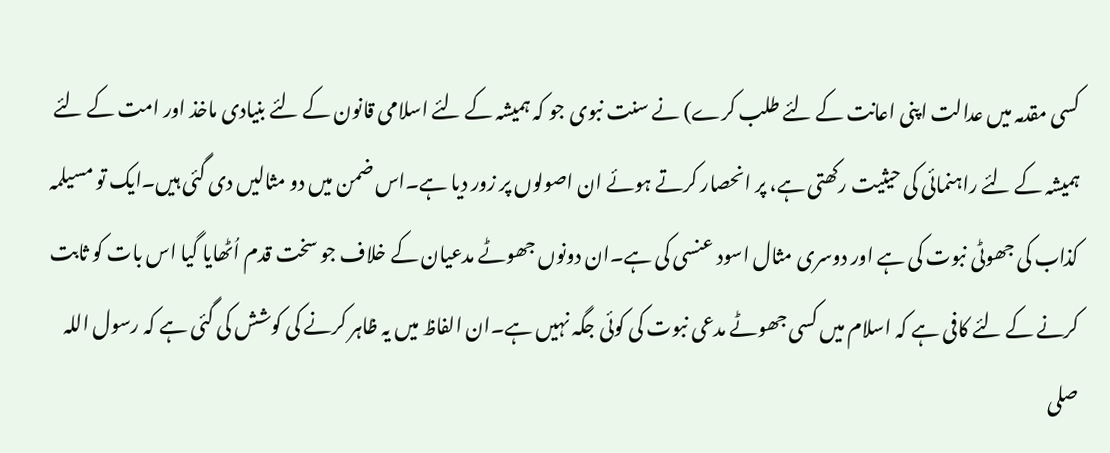کسی مقدمہ میں عدالت اپنی اعانت کے لئے طلب کرے) نے سنت نبوی جو کہ ہمیشہ کے لئے اسلامی قانون کے لئے بنیادی ماخذ اور امت کے لئے ہمیشہ کے لئے راہنمائی کی حیثیت رکھتی ہے، پر انحصار کرتے ہوئے ان اصولوں پر زور دیا ہے۔اس ضمن میں دو مثالیں دی گئی ہیں۔ایک تو مسیلمہ کذاب کی جھوٹی نبوت کی ہے اور دوسری مثال اسود عنسی کی ہے۔ان دونوں جھوٹے مدعیان کے خلاف جو سخت قدم اُٹھایا گیا اس بات کو ثابت کرنے کے لئے کافی ہے کہ اسلام میں کسی جھوٹے مدعی نبوت کی کوئی جگہ نہیں ہے۔ان الفاظ میں یہ ظاہر کرنے کی کوشش کی گئی ہے کہ رسول اللہ صلی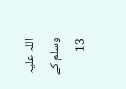اللہ علیہ وسلم کے 13